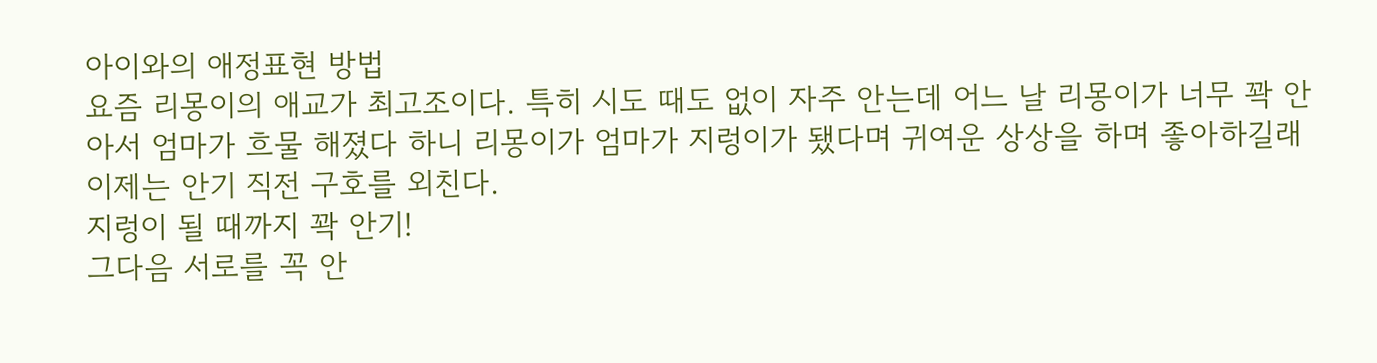아이와의 애정표현 방법
요즘 리몽이의 애교가 최고조이다. 특히 시도 때도 없이 자주 안는데 어느 날 리몽이가 너무 꽉 안아서 엄마가 흐물 해졌다 하니 리몽이가 엄마가 지렁이가 됐다며 귀여운 상상을 하며 좋아하길래 이제는 안기 직전 구호를 외친다.
지렁이 될 때까지 꽉 안기!
그다음 서로를 꼭 안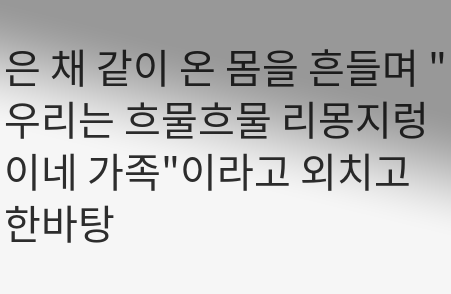은 채 같이 온 몸을 흔들며 "우리는 흐물흐물 리몽지렁이네 가족"이라고 외치고 한바탕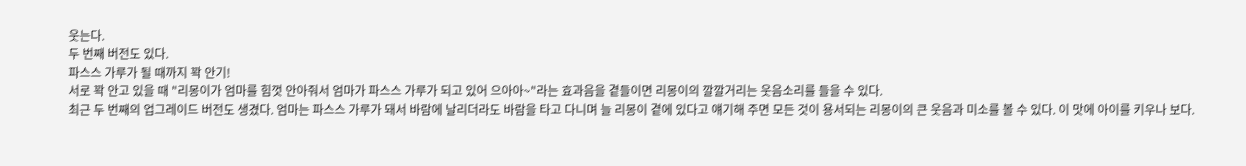웃는다.
두 번째 버전도 있다.
파스스 가루가 될 때까지 꽉 안기!
서로 꽉 안고 있을 때 "리몽이가 엄마를 힘껏 안아줘서 엄마가 파스스 가루가 되고 있어 으아아~"라는 효과음을 곁들이면 리몽이의 깔깔거리는 웃음소리를 들을 수 있다.
최근 두 번째의 업그레이드 버전도 생겼다. 엄마는 파스스 가루가 돼서 바람에 날리더라도 바람을 타고 다니며 늘 리몽이 곁에 있다고 얘기해 주면 모든 것이 용서되는 리몽이의 큰 웃음과 미소를 볼 수 있다. 이 맛에 아이를 키우나 보다.